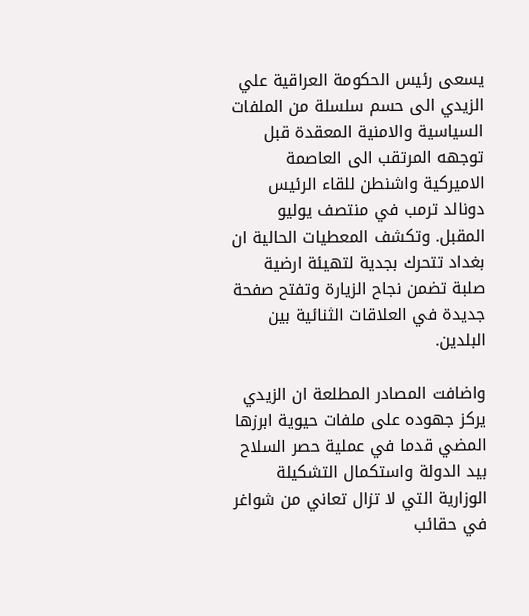يسعى رئيس الحكومة العراقية علي الزيدي الى حسم سلسلة من الملفات السياسية والامنية المعقدة قبل توجهه المرتقب الى العاصمة الاميركية واشنطن للقاء الرئيس دونالد ترمب في منتصف يوليو المقبل. وتكشف المعطيات الحالية ان بغداد تتحرك بجدية لتهيئة ارضية صلبة تضمن نجاح الزيارة وتفتح صفحة جديدة في العلاقات الثنائية بين البلدين.

واضافت المصادر المطلعة ان الزيدي يركز جهوده على ملفات حيوية ابرزها المضي قدما في عملية حصر السلاح بيد الدولة واستكمال التشكيلة الوزارية التي لا تزال تعاني من شواغر في حقائب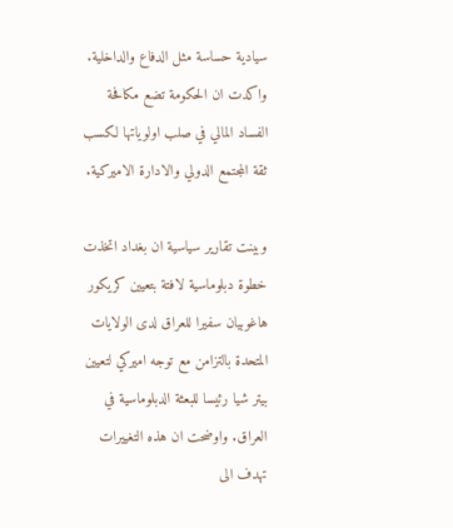سيادية حساسة مثل الدفاع والداخلية. واكدت ان الحكومة تضع مكافحة الفساد المالي في صلب اولوياتها لكسب ثقة المجتمع الدولي والادارة الاميركية.

وبينت تقارير سياسية ان بغداد اتخذت خطوة دبلوماسية لافتة بتعيين كريكور هاغوبيان سفيرا للعراق لدى الولايات المتحدة بالتزامن مع توجه اميركي لتعيين بيتر شيا رئيسا للبعثة الدبلوماسية في العراق. واوضحت ان هذه التغييرات تهدف الى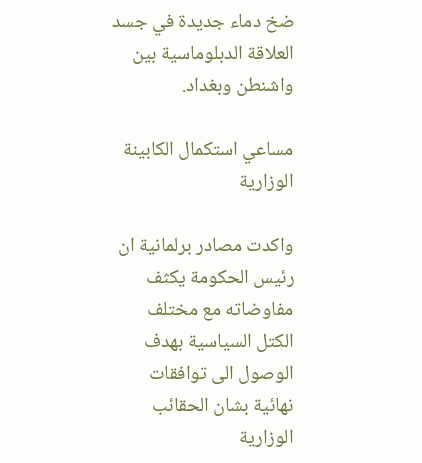ضخ دماء جديدة في جسد العلاقة الدبلوماسية بين واشنطن وبغداد.

مساعي استكمال الكابينة الوزارية

واكدت مصادر برلمانية ان رئيس الحكومة يكثف مفاوضاته مع مختلف الكتل السياسية بهدف الوصول الى توافقات نهائية بشان الحقائب الوزارية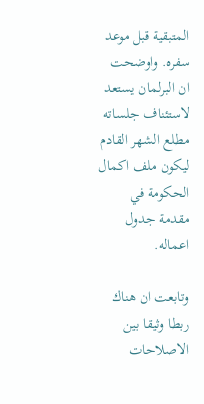المتبقية قبل موعد سفره. واوضحت ان البرلمان يستعد لاستئناف جلساته مطلع الشهر القادم ليكون ملف اكمال الحكومة في مقدمة جدول اعماله.

وتابعت ان هناك ربطا وثيقا بين الاصلاحات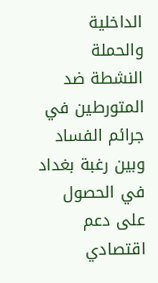الداخلية والحملة النشطة ضد المتورطين في جرائم الفساد وبين رغبة بغداد في الحصول على دعم اقتصادي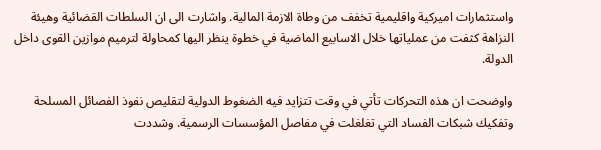واستثمارات اميركية واقليمية تخفف من وطاة الازمة المالية. واشارت الى ان السلطات القضائية وهيئة النزاهة كثفت من عملياتها خلال الاسابيع الماضية في خطوة ينظر اليها كمحاولة لترميم موازين القوى داخل الدولة.

واوضحت ان هذه التحركات تأتي في وقت تتزايد فيه الضغوط الدولية لتقليص نفوذ الفصائل المسلحة وتفكيك شبكات الفساد التي تغلغلت في مفاصل المؤسسات الرسمية. وشددت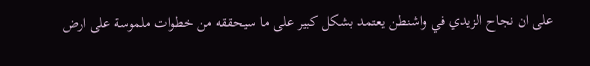على ان نجاح الزيدي في واشنطن يعتمد بشكل كبير على ما سيحققه من خطوات ملموسة على ارض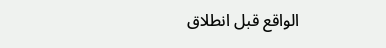الواقع قبل انطلاق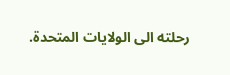رحلته الى الولايات المتحدة.